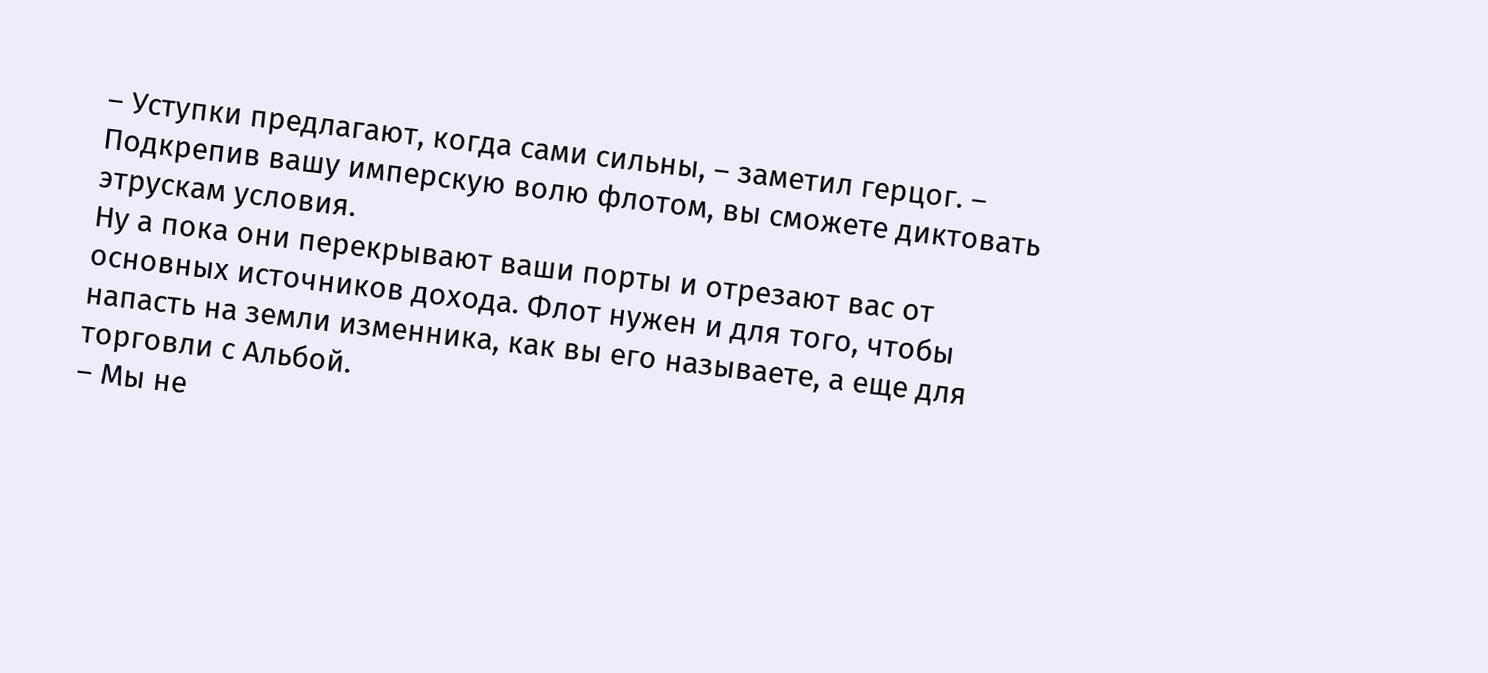– Уступки предлагают, когда сами сильны, – заметил герцог. – Подкрепив вашу имперскую волю флотом, вы сможете диктовать этрускам условия.
Ну а пока они перекрывают ваши порты и отрезают вас от основных источников дохода. Флот нужен и для того, чтобы напасть на земли изменника, как вы его называете, а еще для торговли с Альбой.
– Мы не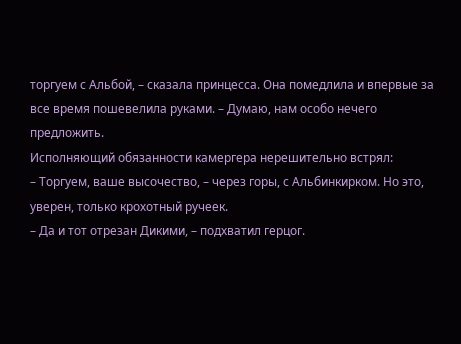торгуем с Альбой, – сказала принцесса. Она помедлила и впервые за все время пошевелила руками. – Думаю, нам особо нечего предложить.
Исполняющий обязанности камергера нерешительно встрял:
– Торгуем, ваше высочество, – через горы, с Альбинкирком. Но это, уверен, только крохотный ручеек.
– Да и тот отрезан Дикими, – подхватил герцог.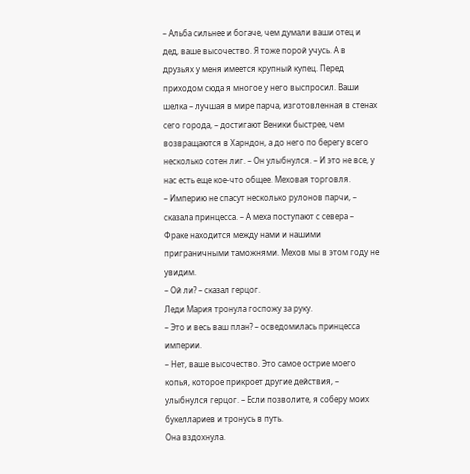– Альба сильнее и богаче, чем думали ваши отец и дед, ваше высочество. Я тоже порой учусь. А в друзьях у меня имеется крупный купец. Перед приходом сюда я многое у него выспросил. Ваши шелка – лучшая в мире парча, изготовленная в стенах сего города, – достигают Веники быстрее, чем возвращаются в Харндон, а до него по берегу всего несколько сотен лиг. – Он улыбнулся. – И это не все, у нас есть еще кое-что общее. Меховая торговля.
– Империю не спасут несколько рулонов парчи, – сказала принцесса. – А меха поступают с севера – Фраке находится между нами и нашими приграничными таможнями. Мехов мы в этом году не увидим.
– Ой ли? – сказал герцог.
Леди Мария тронула госпожу за руку.
– Это и весь ваш план? – осведомилась принцесса империи.
– Нет, ваше высочество. Это самое острие моего копья, которое прикроет другие действия, – улыбнулся герцог. – Если позволите, я соберу моих букеллариев и тронусь в путь.
Она вздохнула.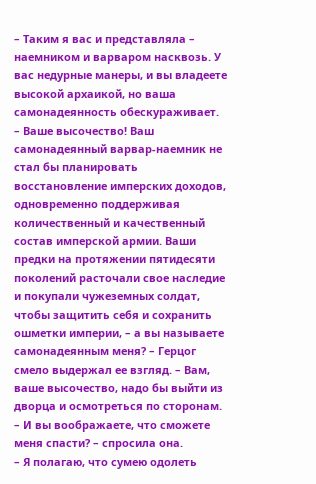– Таким я вас и представляла – наемником и варваром насквозь. У вас недурные манеры, и вы владеете высокой архаикой, но ваша самонадеянность обескураживает.
– Ваше высочество! Ваш самонадеянный варвар-наемник не стал бы планировать восстановление имперских доходов, одновременно поддерживая количественный и качественный состав имперской армии. Ваши предки на протяжении пятидесяти поколений расточали свое наследие и покупали чужеземных солдат, чтобы защитить себя и сохранить ошметки империи, – а вы называете самонадеянным меня? – Герцог смело выдержал ее взгляд. – Вам, ваше высочество, надо бы выйти из дворца и осмотреться по сторонам.
– И вы воображаете, что сможете меня спасти? – спросила она.
– Я полагаю, что сумею одолеть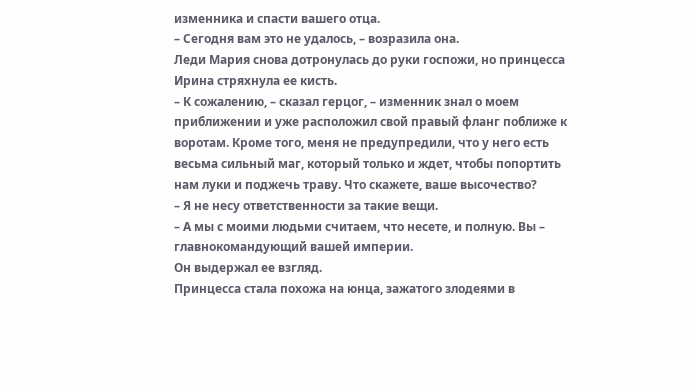изменника и спасти вашего отца.
– Сегодня вам это не удалось, – возразила она.
Леди Мария снова дотронулась до руки госпожи, но принцесса Ирина стряхнула ее кисть.
– К сожалению, – сказал герцог, – изменник знал о моем приближении и уже расположил свой правый фланг поближе к воротам. Кроме того, меня не предупредили, что у него есть весьма сильный маг, который только и ждет, чтобы попортить нам луки и поджечь траву. Что скажете, ваше высочество?
– Я не несу ответственности за такие вещи.
– А мы с моими людьми считаем, что несете, и полную. Вы – главнокомандующий вашей империи.
Он выдержал ее взгляд.
Принцесса стала похожа на юнца, зажатого злодеями в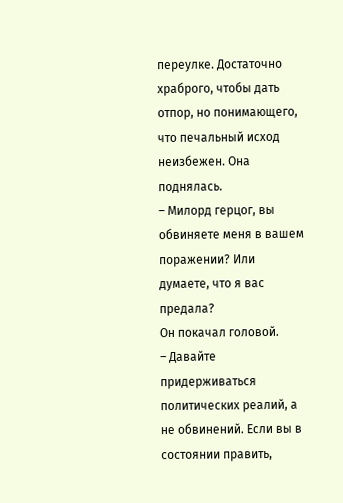переулке. Достаточно храброго, чтобы дать отпор, но понимающего, что печальный исход неизбежен. Она поднялась.
– Милорд герцог, вы обвиняете меня в вашем поражении? Или думаете, что я вас предала?
Он покачал головой.
– Давайте придерживаться политических реалий, а не обвинений. Если вы в состоянии править,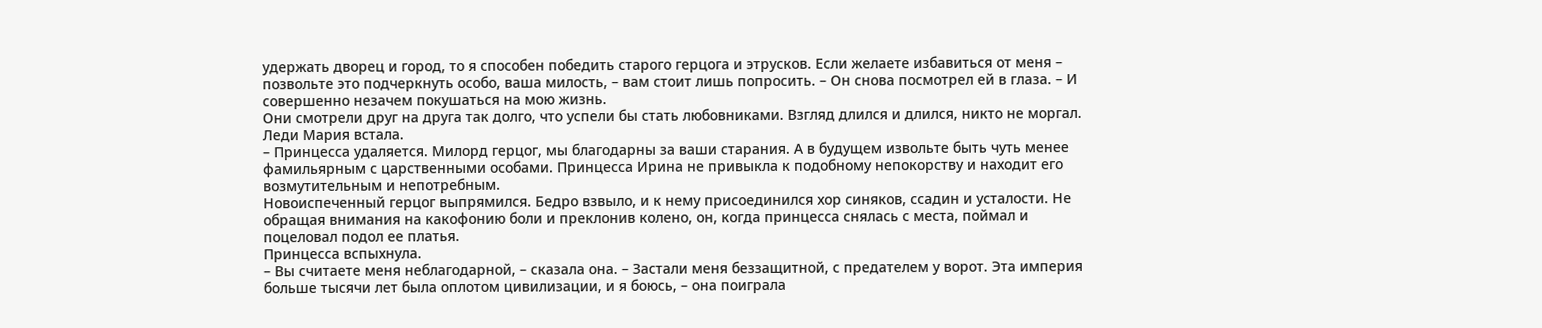удержать дворец и город, то я способен победить старого герцога и этрусков. Если желаете избавиться от меня – позвольте это подчеркнуть особо, ваша милость, – вам стоит лишь попросить. – Он снова посмотрел ей в глаза. – И совершенно незачем покушаться на мою жизнь.
Они смотрели друг на друга так долго, что успели бы стать любовниками. Взгляд длился и длился, никто не моргал.
Леди Мария встала.
– Принцесса удаляется. Милорд герцог, мы благодарны за ваши старания. А в будущем извольте быть чуть менее фамильярным с царственными особами. Принцесса Ирина не привыкла к подобному непокорству и находит его возмутительным и непотребным.
Новоиспеченный герцог выпрямился. Бедро взвыло, и к нему присоединился хор синяков, ссадин и усталости. Не обращая внимания на какофонию боли и преклонив колено, он, когда принцесса снялась с места, поймал и поцеловал подол ее платья.
Принцесса вспыхнула.
– Вы считаете меня неблагодарной, – сказала она. – Застали меня беззащитной, с предателем у ворот. Эта империя больше тысячи лет была оплотом цивилизации, и я боюсь, – она поиграла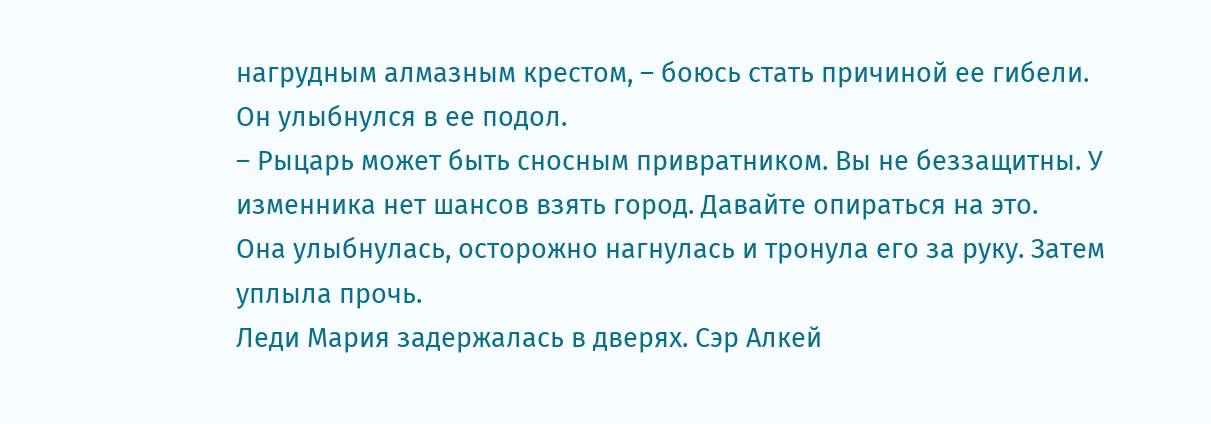нагрудным алмазным крестом, – боюсь стать причиной ее гибели.
Он улыбнулся в ее подол.
– Рыцарь может быть сносным привратником. Вы не беззащитны. У изменника нет шансов взять город. Давайте опираться на это.
Она улыбнулась, осторожно нагнулась и тронула его за руку. Затем уплыла прочь.
Леди Мария задержалась в дверях. Сэр Алкей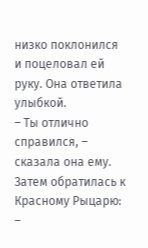низко поклонился и поцеловал ей руку. Она ответила улыбкой.
– Ты отлично справился, – сказала она ему. Затем обратилась к Красному Рыцарю: –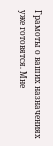Грамоты о ваших назначениях уже готовятся. Мне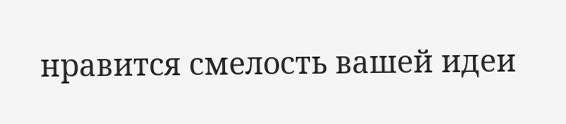нравится смелость вашей идеи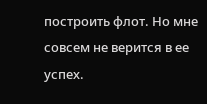построить флот. Но мне совсем не верится в ее успех.